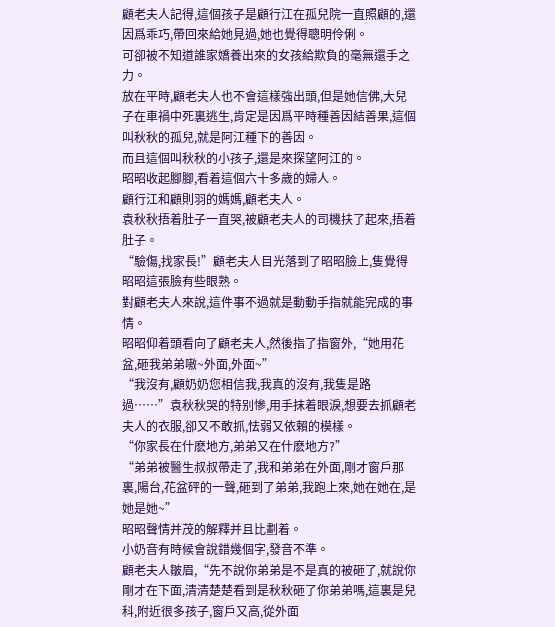顧老夫人記得,這個孩子是顧行江在孤兒院一直照顧的,還因爲乖巧,帶回來給她見過,她也覺得聰明伶俐。
可卻被不知道誰家嬌養出來的女孩給欺負的毫無還手之力。
放在平時,顧老夫人也不會這樣強出頭,但是她信佛,大兒子在車禍中死裏逃生,肯定是因爲平時種善因結善果,這個叫秋秋的孤兒,就是阿江種下的善因。
而且這個叫秋秋的小孩子,還是來探望阿江的。
昭昭收起腳腳,看着這個六十多歲的婦人。
顧行江和顧則羽的媽媽,顧老夫人。
袁秋秋捂着肚子一直哭,被顧老夫人的司機扶了起來,捂着肚子。
“驗傷,找家長!”顧老夫人目光落到了昭昭臉上,隻覺得昭昭這張臉有些眼熟。
對顧老夫人來說,這件事不過就是動動手指就能完成的事情。
昭昭仰着頭看向了顧老夫人,然後指了指窗外,“她用花盆,砸我弟弟嗷~外面,外面~”
“我沒有,顧奶奶您相信我,我真的沒有,我隻是路過……”袁秋秋哭的特别慘,用手抹着眼淚,想要去抓顧老夫人的衣服,卻又不敢抓,怯弱又依賴的模樣。
“你家長在什麽地方,弟弟又在什麽地方?”
“弟弟被醫生叔叔帶走了,我和弟弟在外面,剛才窗戶那裏,陽台,花盆砰的一聲,砸到了弟弟,我跑上來,她在她在,是她是她~”
昭昭聲情并茂的解釋并且比劃着。
小奶音有時候會說錯幾個字,發音不準。
顧老夫人皺眉,“先不說你弟弟是不是真的被砸了,就說你剛才在下面,清清楚楚看到是秋秋砸了你弟弟嗎,這裏是兒科,附近很多孩子,窗戶又高,從外面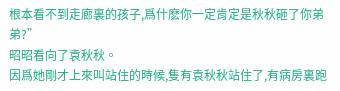根本看不到走廊裏的孩子,爲什麽你一定肯定是秋秋砸了你弟弟?”
昭昭看向了袁秋秋。
因爲她剛才上來叫站住的時候,隻有袁秋秋站住了,有病房裏跑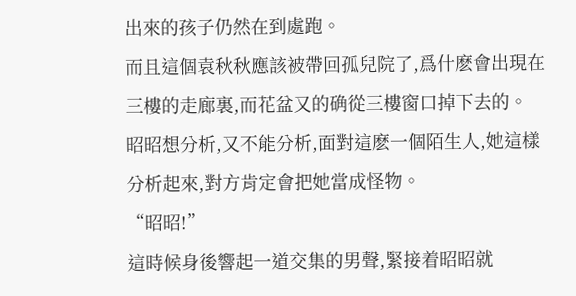出來的孩子仍然在到處跑。
而且這個袁秋秋應該被帶回孤兒院了,爲什麽會出現在三樓的走廊裏,而花盆又的确從三樓窗口掉下去的。
昭昭想分析,又不能分析,面對這麽一個陌生人,她這樣分析起來,對方肯定會把她當成怪物。
“昭昭!”
這時候身後響起一道交集的男聲,緊接着昭昭就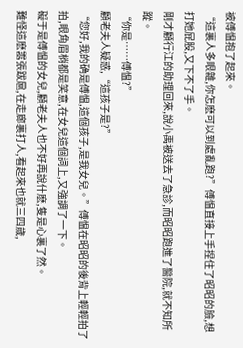被傅愠抱了起來。
“這裏人多眼雜,你怎麽可以到處亂跑?”傅愠直接上手捏住了昭昭的臉,想打她屁股,又下不了手。
剛才顧行江的助理回來,說小禹被送去了急診,而昭昭跑進了醫院,就不知所蹤。
“你是……傅愠?”
顧老夫人疑惑,“這孩子是?”
“您好,我的确是傅愠,這個孩子,是我女兒。”傅愠在昭昭的後背上輕輕拍了拍,眼角眉梢都是笑意,在女兒這個詞上,又強調了一下。
礙于是傅愠的女兒,顧老夫人也不好再說什麽,隻是心裏了然。
難怪這麽嚣張跋扈,在走廊裏打人,看起來也就三四歲,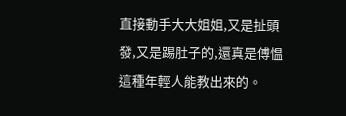直接動手大大姐姐,又是扯頭發,又是踢肚子的,還真是傅愠這種年輕人能教出來的。